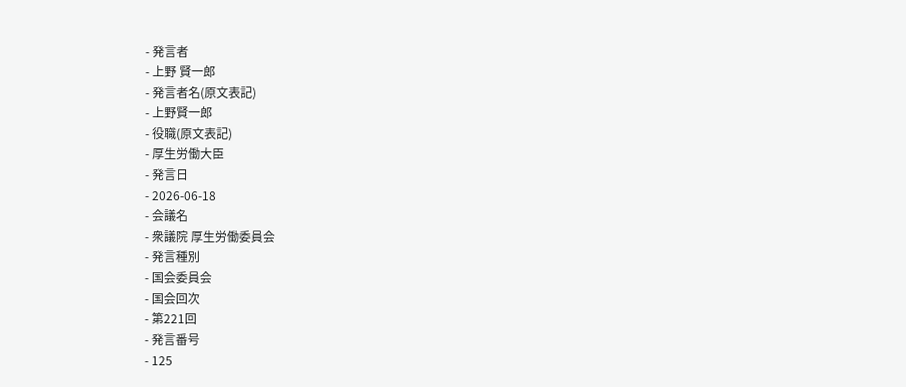- 発言者
- 上野 賢一郎
- 発言者名(原文表記)
- 上野賢一郎
- 役職(原文表記)
- 厚生労働大臣
- 発言日
- 2026-06-18
- 会議名
- 衆議院 厚生労働委員会
- 発言種別
- 国会委員会
- 国会回次
- 第221回
- 発言番号
- 125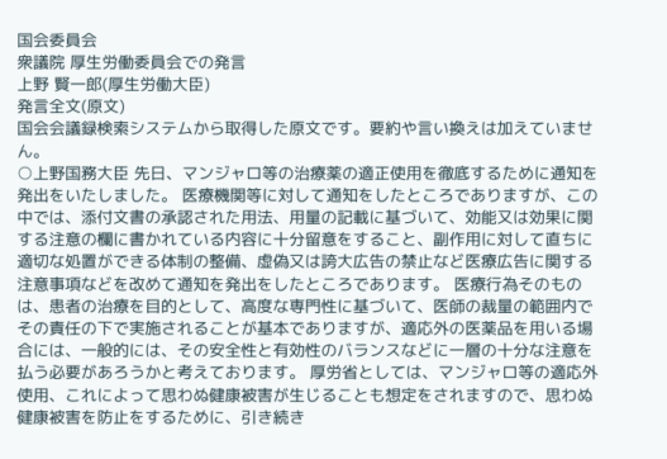国会委員会
衆議院 厚生労働委員会での発言
上野 賢一郎(厚生労働大臣)
発言全文(原文)
国会会議録検索システムから取得した原文です。要約や言い換えは加えていません。
○上野国務大臣 先日、マンジャロ等の治療薬の適正使用を徹底するために通知を発出をいたしました。 医療機関等に対して通知をしたところでありますが、この中では、添付文書の承認された用法、用量の記載に基づいて、効能又は効果に関する注意の欄に書かれている内容に十分留意をすること、副作用に対して直ちに適切な処置ができる体制の整備、虚偽又は誇大広告の禁止など医療広告に関する注意事項などを改めて通知を発出をしたところであります。 医療行為そのものは、患者の治療を目的として、高度な専門性に基づいて、医師の裁量の範囲内でその責任の下で実施されることが基本でありますが、適応外の医薬品を用いる場合には、一般的には、その安全性と有効性のバランスなどに一層の十分な注意を払う必要があろうかと考えております。 厚労省としては、マンジャロ等の適応外使用、これによって思わぬ健康被害が生じることも想定をされますので、思わぬ健康被害を防止をするために、引き続き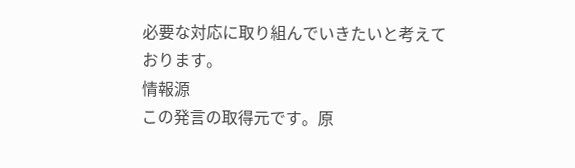必要な対応に取り組んでいきたいと考えております。
情報源
この発言の取得元です。原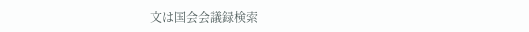文は国会会議録検索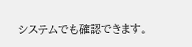システムでも確認できます。